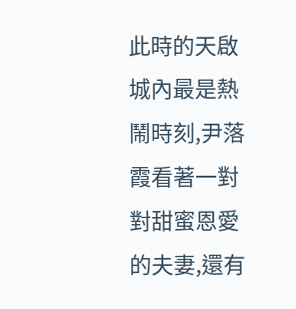此時的天啟城內最是熱鬧時刻,尹落霞看著一對對甜蜜恩愛的夫妻,還有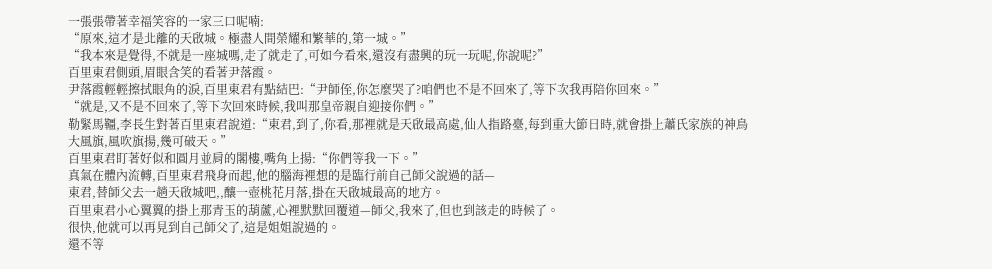一張張帶著幸福笑容的一家三口呢喃:
“原來,這才是北離的天啟城。極盡人間榮耀和繁華的,第一城。”
“我本來是覺得,不就是一座城嗎,走了就走了,可如今看來,還沒有盡興的玩一玩呢,你說呢?”
百里東君側頭,眉眼含笑的看著尹落霞。
尹落霞輕輕擦拭眼角的淚,百里東君有點結巴:“尹師侄,你怎麼哭了?咱們也不是不回來了,等下次我再陪你回來。”
“就是,又不是不回來了,等下次回來時候,我叫那皇帝親自迎接你們。”
勒緊馬韁,李長生對著百里東君說道:“東君,到了,你看,那裡就是天啟最高處,仙人指路臺,每到重大節日時,就會掛上蕭氏家族的神鳥大風旗,風吹旗揚,幾可破天。”
百里東君盯著好似和圓月並肩的閣樓,嘴角上揚:“你們等我一下。”
真氣在體內流轉,百里東君飛身而起,他的腦海裡想的是臨行前自己師父說過的話—
東君,替師父去一趟天啟城吧,,釀一壺桃花月落,掛在天啟城最高的地方。
百里東君小心翼翼的掛上那青玉的葫蘆,心裡默默回覆道—師父,我來了,但也到該走的時候了。
很快,他就可以再見到自己師父了,這是姐姐說過的。
還不等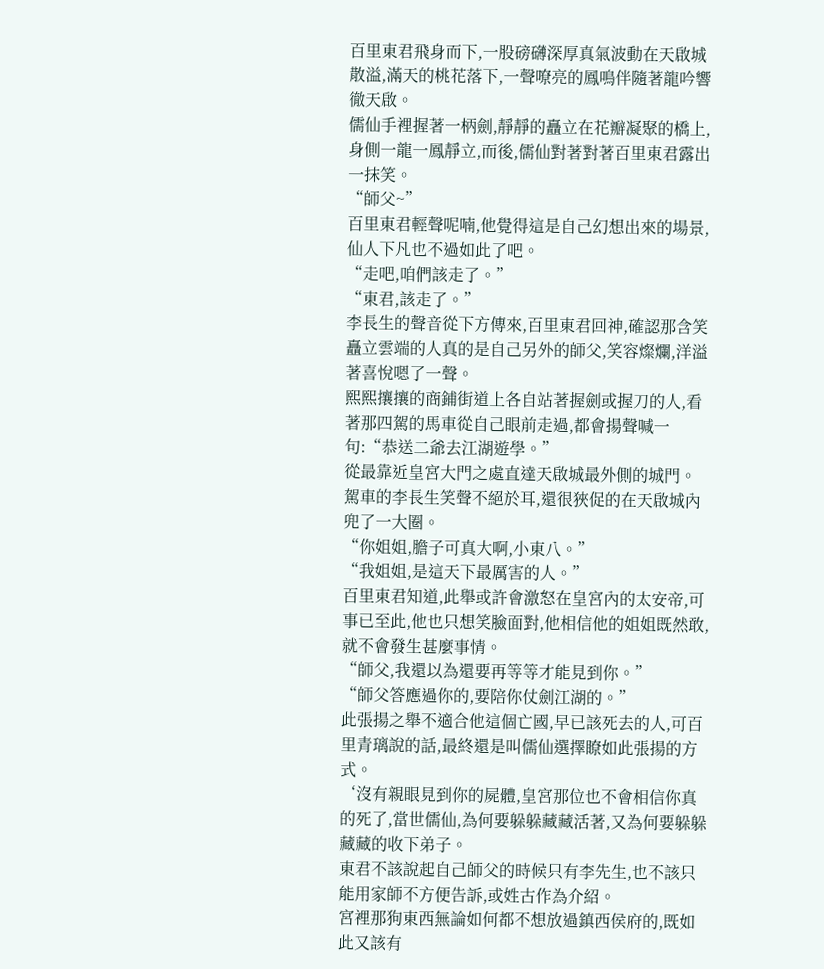百里東君飛身而下,一股磅礴深厚真氣波動在天啟城散溢,滿天的桃花落下,一聲嘹亮的鳳鳴伴隨著龍吟響徹天啟。
儒仙手裡握著一柄劍,靜靜的矗立在花瓣凝聚的橋上,身側一龍一鳳靜立,而後,儒仙對著對著百里東君露出一抹笑。
“師父~”
百里東君輕聲呢喃,他覺得這是自己幻想出來的場景,仙人下凡也不過如此了吧。
“走吧,咱們該走了。”
“東君,該走了。”
李長生的聲音從下方傳來,百里東君回神,確認那含笑矗立雲端的人真的是自己另外的師父,笑容燦爛,洋溢著喜悅嗯了一聲。
熙熙攘攘的商鋪街道上各自站著握劍或握刀的人,看著那四駕的馬車從自己眼前走過,都會揚聲喊一句:“恭送二爺去江湖遊學。”
從最靠近皇宮大門之處直達天啟城最外側的城門。
駕車的李長生笑聲不絕於耳,還很狹促的在天啟城內兜了一大圈。
“你姐姐,膽子可真大啊,小東八。”
“我姐姐,是這天下最厲害的人。”
百里東君知道,此舉或許會激怒在皇宮內的太安帝,可事已至此,他也只想笑臉面對,他相信他的姐姐既然敢,就不會發生甚麼事情。
“師父,我還以為還要再等等才能見到你。”
“師父答應過你的,要陪你仗劍江湖的。”
此張揚之舉不適合他這個亡國,早已該死去的人,可百里青璃說的話,最終還是叫儒仙選擇瞭如此張揚的方式。
‘沒有親眼見到你的屍體,皇宮那位也不會相信你真的死了,當世儒仙,為何要躲躲藏藏活著,又為何要躲躲藏藏的收下弟子。
東君不該說起自己師父的時候只有李先生,也不該只能用家師不方便告訴,或姓古作為介紹。
宮裡那狗東西無論如何都不想放過鎮西侯府的,既如此又該有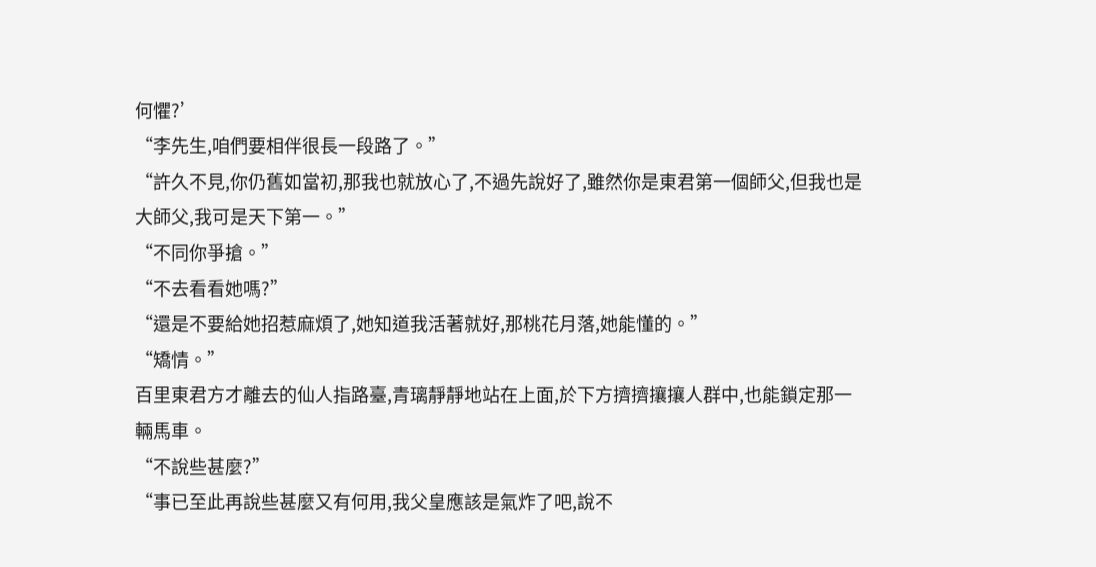何懼?’
“李先生,咱們要相伴很長一段路了。”
“許久不見,你仍舊如當初,那我也就放心了,不過先說好了,雖然你是東君第一個師父,但我也是大師父,我可是天下第一。”
“不同你爭搶。”
“不去看看她嗎?”
“還是不要給她招惹麻煩了,她知道我活著就好,那桃花月落,她能懂的。”
“矯情。”
百里東君方才離去的仙人指路臺,青璃靜靜地站在上面,於下方擠擠攘攘人群中,也能鎖定那一輛馬車。
“不說些甚麼?”
“事已至此再說些甚麼又有何用,我父皇應該是氣炸了吧,說不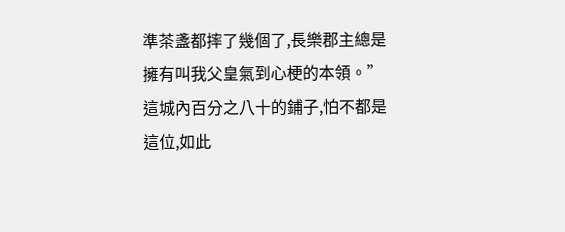準茶盞都摔了幾個了,長樂郡主總是擁有叫我父皇氣到心梗的本領。”
這城內百分之八十的鋪子,怕不都是這位,如此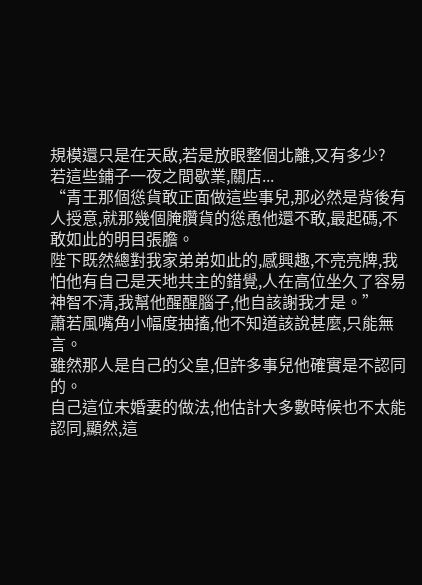規模還只是在天啟,若是放眼整個北離,又有多少?
若這些鋪子一夜之間歇業,關店...
“青王那個慫貨敢正面做這些事兒,那必然是背後有人授意,就那幾個腌臢貨的慫恿他還不敢,最起碼,不敢如此的明目張膽。
陛下既然總對我家弟弟如此的,感興趣,不亮亮牌,我怕他有自己是天地共主的錯覺,人在高位坐久了容易神智不清,我幫他醒醒腦子,他自該謝我才是。”
蕭若風嘴角小幅度抽搐,他不知道該說甚麼,只能無言。
雖然那人是自己的父皇,但許多事兒他確實是不認同的。
自己這位未婚妻的做法,他估計大多數時候也不太能認同,顯然,這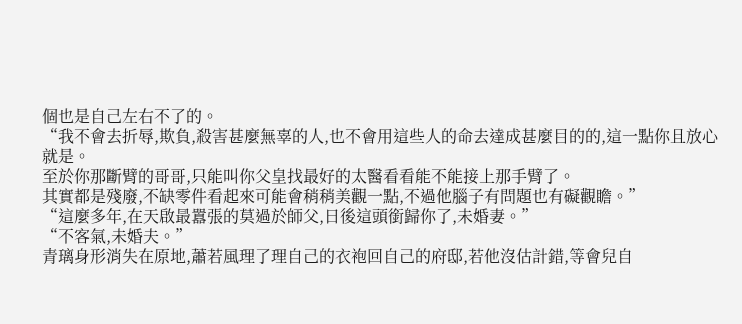個也是自己左右不了的。
“我不會去折辱,欺負,殺害甚麼無辜的人,也不會用這些人的命去達成甚麼目的的,這一點你且放心就是。
至於你那斷臂的哥哥,只能叫你父皇找最好的太醫看看能不能接上那手臂了。
其實都是殘廢,不缺零件看起來可能會稍稍美觀一點,不過他腦子有問題也有礙觀瞻。”
“這麼多年,在天啟最囂張的莫過於師父,日後這頭銜歸你了,未婚妻。”
“不客氣,未婚夫。”
青璃身形消失在原地,蕭若風理了理自己的衣袍回自己的府邸,若他沒估計錯,等會兒自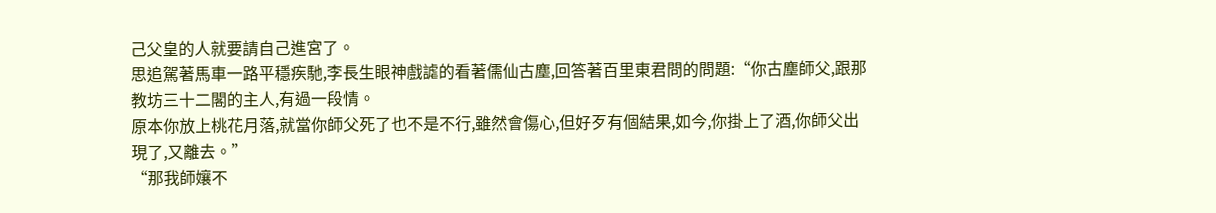己父皇的人就要請自己進宮了。
思追駕著馬車一路平穩疾馳,李長生眼神戲謔的看著儒仙古塵,回答著百里東君問的問題:“你古塵師父,跟那教坊三十二閣的主人,有過一段情。
原本你放上桃花月落,就當你師父死了也不是不行,雖然會傷心,但好歹有個結果,如今,你掛上了酒,你師父出現了,又離去。”
“那我師孃不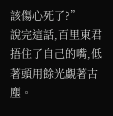該傷心死了?”
說完這話,百里東君捂住了自己的嘴,低著頭用餘光覷著古塵。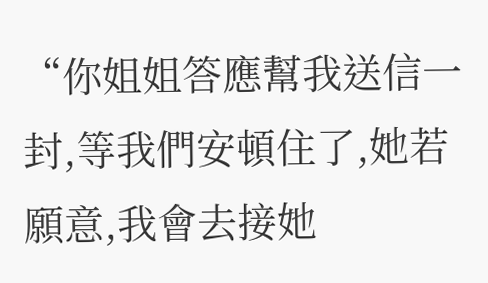“你姐姐答應幫我送信一封,等我們安頓住了,她若願意,我會去接她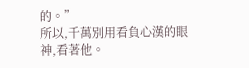的。”
所以,千萬別用看負心漢的眼神,看著他。